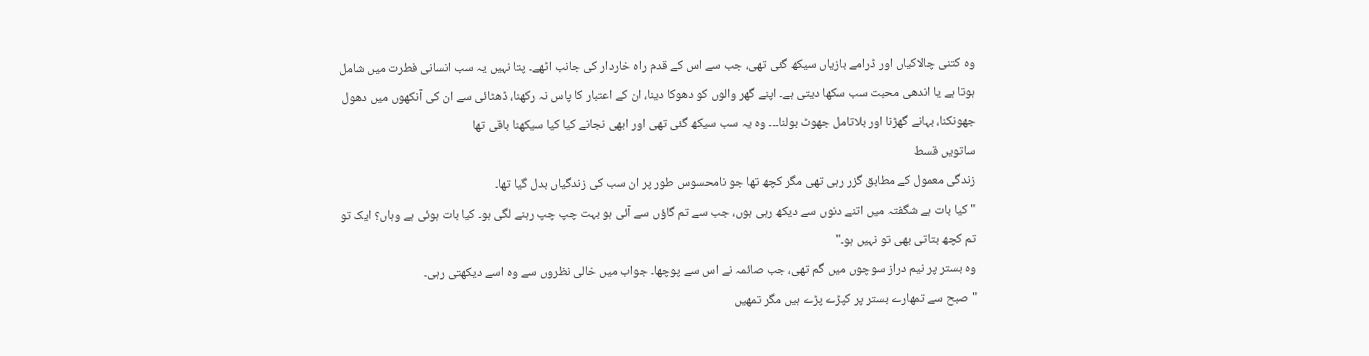وہ کتنی چالاکیاں اور ڈرامے بازیاں سیکھ گئی تھی، جب سے اس کے قدم راہ خاردار کی جانب اٹھے۔ پتا نہیں یہ سب انسانی فطرت میں شامل ہوتا ہے یا اندھی محبت سب سکھا دیتی ہے۔ اپنے گھر والوں کو دھوکا دینا، ان کے اعتبار کا پاس نہ رکھنا، ڈھٹائی سے ان کی آنکھوں میں دھول جھونکنا، بہانے گھڑنا اور بلاتامل جھوٹ بولنا۔۔۔ وہ یہ سب سیکھ گئی تھی اور ابھی نجانے کیا کیا سیکھنا باقی تھا
ساتویں قسط
زندگی معمول کے مطابق گزر رہی تھی مگر کچھ تھا جو نامحسوس طور پر ان سب کی زندگیاں بدل گیا تھا۔
"کیا بات ہے شگفتہ میں اتنے دنوں سے دیکھ رہی ہوں، جب سے تم گاؤں سے آئی ہو بہت چپ چپ رہنے لگی ہو۔ کیا بات ہوئی ہے وہاں؟ ایک تو تم کچھ بتاتی بھی تو نہیں ہو۔"
وہ بستر پر نیم دراز سوچوں میں گم تھی، جب صائمہ نے اس سے پوچھا۔ جواب میں خالی نظروں سے وہ اسے دیکھتی رہی۔
"صبح سے تمھارے بستر پر کپڑے پڑے ہیں مگر تمھیں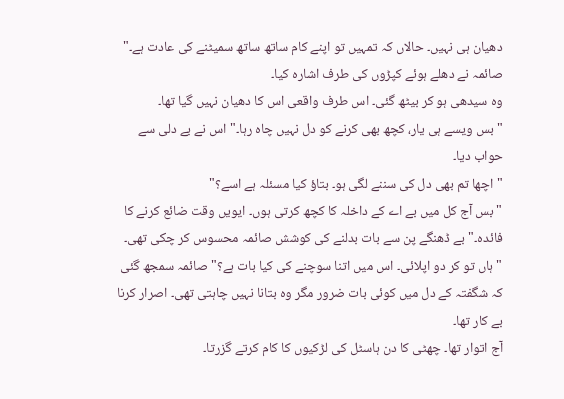دھیان ہی نہیں۔ حالاں کہ تمہیں تو اپنے کام ساتھ ساتھ سمیٹنے کی عادت ہے۔" صائمہ نے دھلے ہوئے کپڑوں کی طرف اشارہ کیا۔
وہ سیدھی ہو کر بیٹھ گئی۔ اس طرف واقعی اس کا دھیان نہیں گیا تھا۔
"بس ویسے ہی یار، کچھ بھی کرنے کو دل نہیں چاہ رہا۔" اس نے بے دلی سے حواب دیا۔
"اچھا تم بھی دل کی سننے لگی ہو۔ بتاؤ کیا مسئلہ ہے اسے؟"
"بس آج کل میں بے اے کے داخلہ کا کچھ کرتی ہوں۔ ایویں وقت ضائع کرنے کا فائدہ۔" بے ڈھنگے پن سے بات بدلنے کی کوشش صائمہ محسوس کر چکی تھی۔
"ہاں تو کر دو اپلائی۔ اس میں اتنا سوچنے کی کیا بات ہے؟" صائمہ سمجھ گئی کہ شگفتہ کے دل میں کوئی بات ضرور مگر وہ بتانا نہیں چاہتی تھی۔ اصرار کرنا بے کار تھا۔
آج اتوار تھا۔ چھٹی کا دن ہاسٹل کی لڑکیوں کا کام کرتے گزرتا۔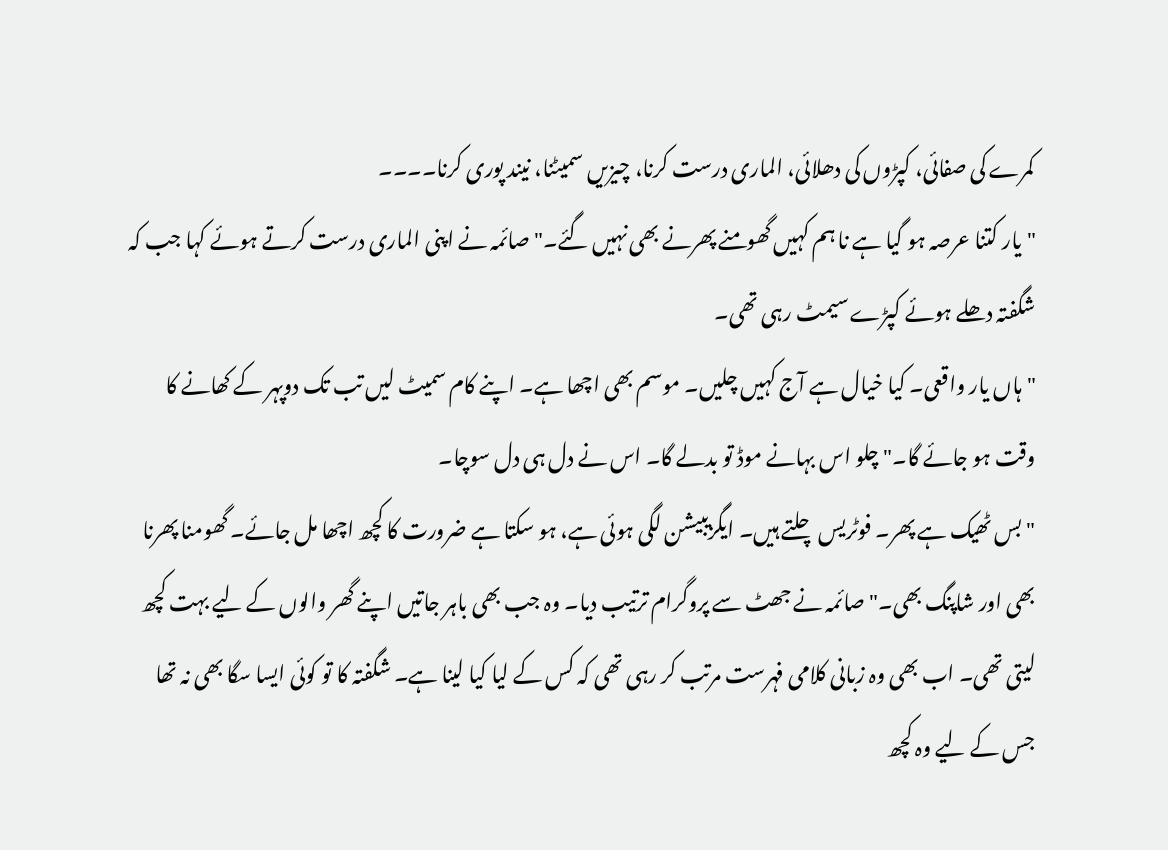کمرے کی صفائی، کپڑوں کی دھلائی، الماری درست کرنا، چیزیں سمیٹنا، نیند پوری کرنا۔۔۔۔
"یار کتنا عرصہ ہو گیا ہے نا ہم کہیں گھومنے پھرنے بھی نہیں گئے۔" صائمہ نے اپنی الماری درست کرتے ہوئے کہا جب کہ شگفتہ دھلے ہوئے کپڑے سیمٹ رہی تھی۔
"ہاں یار واقعی۔ کیا خیال ہے آج کہیں چلیں۔ موسم بھی اچھا ہے۔ اپنے کام سمیٹ لیں تب تک دوپہر کے کھانے کا وقت ہو جائے گا۔" چلو اس بہانے موڈ تو بدلے گا۔ اس نے دل ہی دل سوچا۔
"بس ٹھیک ہے پھر۔ فوٹریس چلتے ہیں۔ ایگزیبیشن لگی ہوئی ہے، ہو سکتا ہے ضرورت کا کچھ اچھا مل جائے۔ گھومنا پھرنا بھی اور شاپنگ بھی۔" صائمہ نے جھٹ سے پروگرام ترتیب دیا۔ وہ جب بھی باہر جاتیں اپنے گھر والوں کے لیے بہت کچھ لیتی تھی۔ اب بھی وہ زبانی کلامی فہرست مرتب کر رہی تھی کہ کس کے لیا کیا لینا ہے۔ شگفتہ کا تو کوئی ایسا سگا بھی نہ تھا جس کے لیے وہ کچھ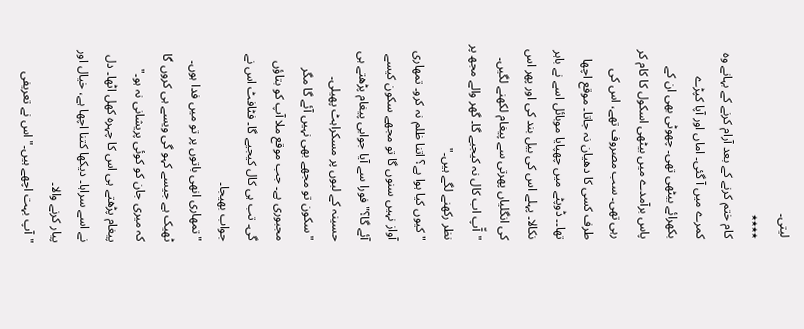لیتی۔
٭٭٭٭
کام ختم کرنے کے بعد آرام کرنے کے بہانے وہ کمرے میں آ گئی۔ اماں اور آپا کپڑے بکھرائے بیٹھی تھی۔ چھوٹی بھی ان کے پاس برآمدے ميں بیٹھی اسکول کا کام کر رہی تھی۔ سب مصروف تھے، اس کی طرف کسی کا دھیان نہ جاتا۔ موقع اچھا تھا۔۔ ڈوپٹے میں چھپایا موبائل اسے نے باہر نکالا۔ پہلے اس کی بیل بند کی اور پھر اس کی انگلیاں پھرتی سے پیغام لکھنے لگیں۔
"آّپ اب کال نہ کیجیے گا۔ گھر والے مجھ پر نظر رکھنے لگے ہیں۔"
"کیوں کیا ہوا ہے؟ اتنا ظلم نہ کرو۔ تمھاری آواز نہیں سنوں گا تو مجھے سکون کیسے آئے گا؟" فورا سے آیا جوابی پیغام پڑھتے ہی حسینہ کے لبوں پر مسکراہٹ پھیلی۔
"سکون تو مجھے بھی نہیں آئے گا مگر مجبوری ہے۔ جب موقع ملا آپ کو بتاؤں گی۔ تب ہی کال کیجیے گا۔ فٹافٹ اس نے جواب بھیجا۔
"تمھاری انھی باتوں پر تو میں فدا ہوں۔ ٹھیک ہے جیسے کہو گی ویسے ہی کروں گا کہ میری جان کو کوئی پریشانی نہ ہو۔" پیغام پڑھتے ہی اس کا چہرہ کھل اٹھا۔ دل نے اسے سراہا۔ دیکھا کتنا اچھا ہے، خیال اور پیار کرنے والا۔
"آپ بہت اچھے ہیں۔" اس نے تعریفی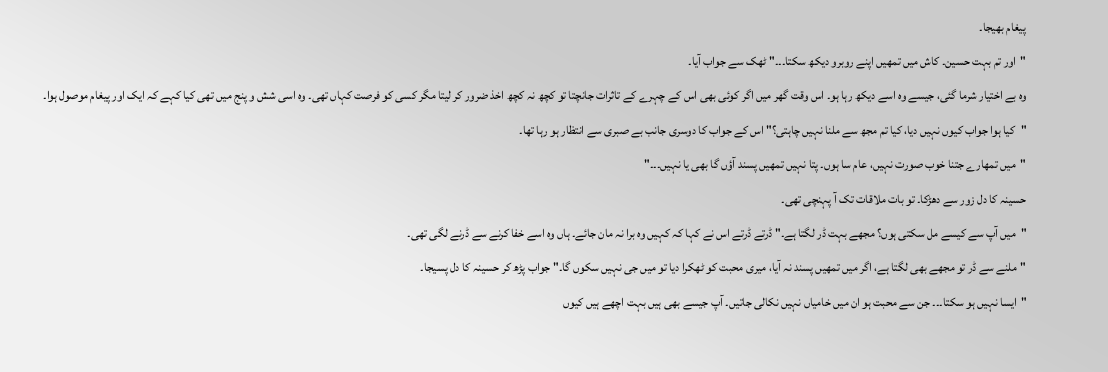پیغام بھیجا۔
"اور تم بہت حسین۔ کاش میں تمھیں اپنے روبرو دیکھ سکتا۔۔۔" ٹھک سے جواب آیا۔
وہ بے اختیار شرما گئی، جیسے وہ اسے دیکھ رہا ہو۔ اس وقت گھر میں اگر کوئی بھی اس کے چہرے کے تاثرات جانچتا تو کچھ نہ کچھ اخذ ضرور کر لیتا مگر کسی کو فرصت کہاں تھی۔ وہ اسی شش و پنج میں تھی کیا کہے کہ ایک اور پیغام موصول ہوا۔
"کیا ہوا جواب کیوں نہیں دیا، کیا تم مجھ سے ملنا نہیں چاہتی؟" اس کے جواب کا دوسری جانب بے صبری سے انتظار ہو رہا تھا۔
"میں تمھارے جتنا خوب صورت نہیں، عام سا ہوں۔ پتا نہیں تمھیں پسند آؤں گا بھی یا نہیں۔۔۔"
حسینہ کا دل زور سے دھڑکا۔ تو بات ملاقات تک آ پہنچی تھی۔
"میں آپ سے کیسے مل سکتی ہوں؟ مجھے بہت ڈر لگتا ہے۔" ڈرتے ڈرتے اس نے کہا کہ کہیں وہ برا نہ مان جائے۔ ہاں وہ اسے خفا کرنے سے ڈرنے لگی تھی۔
"ملنے سے ڈر تو مجھے بھی لگتا ہے، اگر میں تمھیں پسند نہ آیا، میری محبت کو ٹھکرا دیا تو میں جی نہیں سکوں گا۔" جواب پڑھ کر حسینہ کا دل پسیجا۔
"ایسا نہیں ہو سکتا۔۔۔ جن سے محبت ہو ان میں خامیاں نہیں نکالی جاتیں۔ آپ جیسے بھی ہیں بہت اچھے ہیں کیوں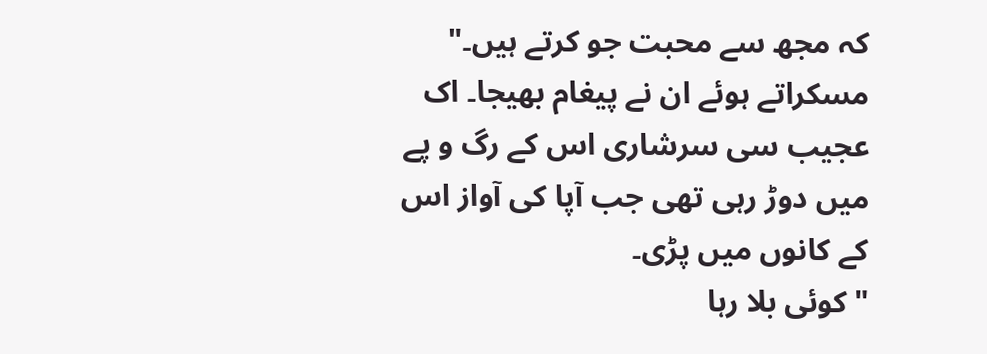کہ مجھ سے محبت جو کرتے ہیں۔" مسکراتے ہوئے ان نے پیغام بھیجا۔ اک عجیب سی سرشاری اس کے رگ و پے میں دوڑ رہی تھی جب آپا کی آواز اس کے کانوں میں پڑی۔
"کوئی بلا رہا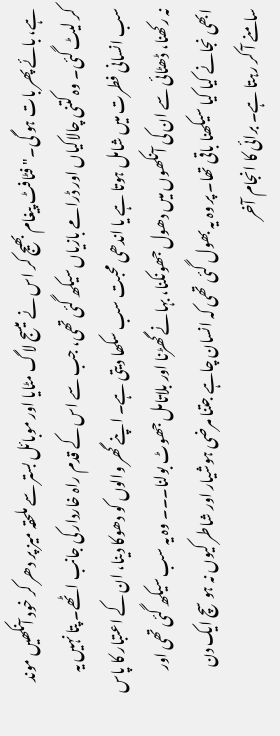ہے، بائے پھر بات ہو گی۔" فٹافٹ پیغام بھیج کر اس نے میسج لاگ مٹایا اور موبائل بستر سے ملحقہ میز پر دھر کر خود آنکھیں موند کر لیٹ گئی۔ وہ کتنی چالاکیاں اور ڈرامے بازیاں سیکھ گئی تھی، جب سے اس کے قدم راہ خاردار کی جانب اٹھے۔ پتا نہیں یہ سب انسانی فطرت میں شامل ہوتا ہے یا اندھی محبت سب سکھا دیتی ہے۔ اپنے گھر والوں کو دھوکا دینا، ان کے اعتبار کا پاس نہ رکھنا، ڈھٹائی سے ان کی آنکھوں میں دھول جھونکنا، بہانے گھڑنا اور بلاتامل جھوٹ بولنا۔۔۔ وہ یہ سب سیکھ گئی تھی اور ابھی نجانے کیا کیا سیکھنا باقی تھا۔ پر وہ یہ بھول گئی تھی کہ انسان چاہے جتنا مرضی ہوشیار اور شاطر کیوں نہ ہو سچ ایک دن سامنے آ کر رہتا ہے۔ برائی کا انجام آخر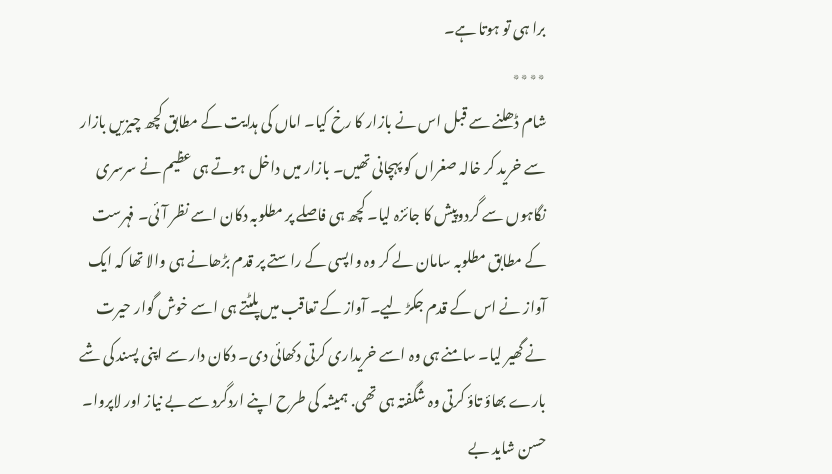برا ہی تو ہوتا ہے۔
٭٭٭٭
شام ڈھلنے سے قبل اس نے بازار کا رخ کیا۔ اماں کی ہدایت کے مطابق کچھ چیزیں بازار سے خرید کر خالہ صغراں کو پہچانی تھیں۔ بازار میں داخل ہوتے ہی عظیم نے سرسری نگاہوں سے گردوپیش کا جائزہ لیا۔ کچھ ہی فاصلے پر مطلوبہ دکان اسے نظر آئی۔ فہرست کے مطابق مطلوبہ سامان لے کر وہ واپسی کے راستے پر قدم بڑھانے ہی والا تھا کہ ایک آواز نے اس کے قدم جکڑ لیے۔ آواز کے تعاقب میں پلٹتے ہی اسے خوش گوار حیرت نے گھیر لیا۔ سامنے ہی وہ اسے خریداری کرتی دکھائی دی۔ دکان دار سے اپنی پسند کی شے بارے بھاؤ تاؤ کرتی وہ شگفتہ ہی تھی. ہمیشہ کی طرح اپنے اردگرد سے بے نیاز اور لاپروا۔ حسن شاید بے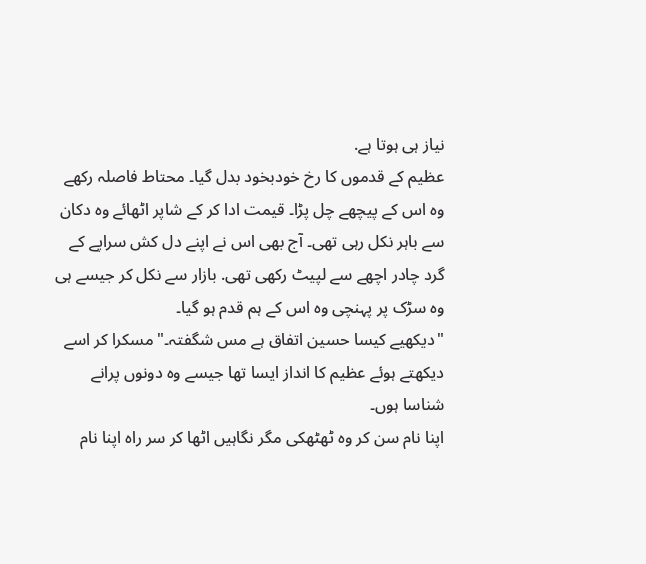نیاز ہی ہوتا ہے.
عظیم کے قدموں کا رخ خودبخود بدل گیا۔ محتاط فاصلہ رکھے وہ اس کے پیچھے چل پڑا۔ قیمت ادا کر کے شاپر اٹھائے وہ دکان سے باہر نکل رہی تھی۔ آج بھی اس نے اپنے دل کش سراپے کے گرد چادر اچھے سے لپیٹ رکھی تھی. بازار سے نکل کر جیسے ہی وہ سڑک پر پہنچی وہ اس کے ہم قدم ہو گیا۔
"دیکھیے کیسا حسین اتفاق ہے مس شگفتہ۔" مسکرا کر اسے دیکھتے ہوئے عظیم کا انداز ایسا تھا جیسے وہ دونوں پرانے شناسا ہوں۔
اپنا نام سن کر وہ ٹھٹھکی مگر نگاہیں اٹھا کر سر راہ اپنا نام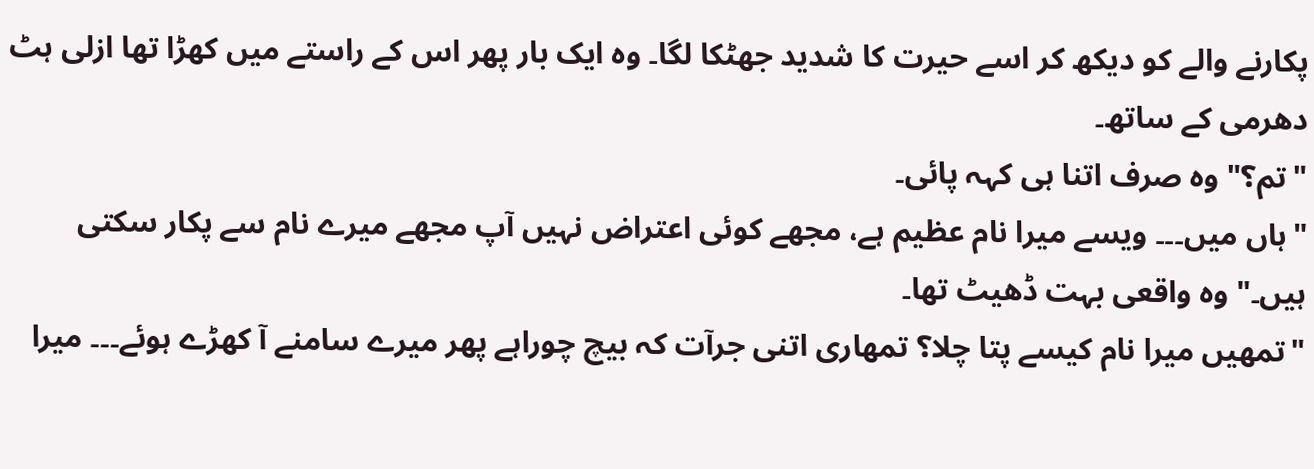پکارنے والے کو دیکھ کر اسے حیرت کا شدید جھٹکا لگا۔ وہ ایک بار پھر اس کے راستے میں کھڑا تھا ازلی ہٹ دھرمی کے ساتھ۔
"تم؟" وہ صرف اتنا ہی کہہ پائی۔
"ہاں میں۔۔۔ ویسے میرا نام عظیم ہے، مجھے کوئی اعتراض نہیں آپ مجھے میرے نام سے پکار سکتی ہیں۔" وہ واقعی بہت ڈھیٹ تھا۔
"تمھیں میرا نام کیسے پتا چلا؟ تمھاری اتنی جرآت کہ بیچ چوراہے پھر میرے سامنے آ کھڑے ہوئے۔۔۔ میرا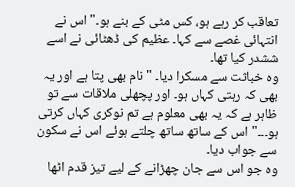تعاقب کر رہے ہو، کس مٹی کے بنے ہو۔" اس نے انتہائی غصے سے کہا۔ عظیم کی ڈھٹائی نے اسے ششدر کیا تھا۔
وہ خباثت سے مسکرا دیا۔ "نام بھی پتا ہے اور یہ بھی کہ رہتی کہاں ہو۔ اور پچھلی ملاقات سے تو ظاہر ہے کہ یہ بھی معلوم ہے تم نوکری کہاں کرتی ہو۔۔۔" اس کے ساتھ ساتھ چلتے ہوئے اس نے سکون سے جواب دیا۔
وہ جو اس سے جان چھڑانے کے لیے تیز قدم اٹھا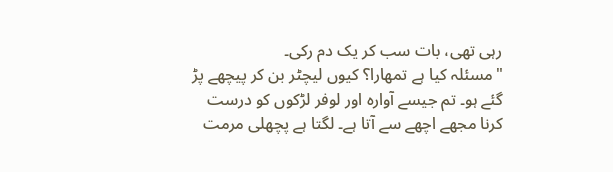رہی تھی، بات سب کر یک دم رکی۔
"مسئلہ کیا ہے تمھارا؟ کیوں لیچٹر بن کر پیچھے پڑ گئے ہو۔ تم جیسے آوارہ اور لوفر لڑکوں کو درست کرنا مجھے اچھے سے آتا ہے۔ لگتا ہے پچھلی مرمت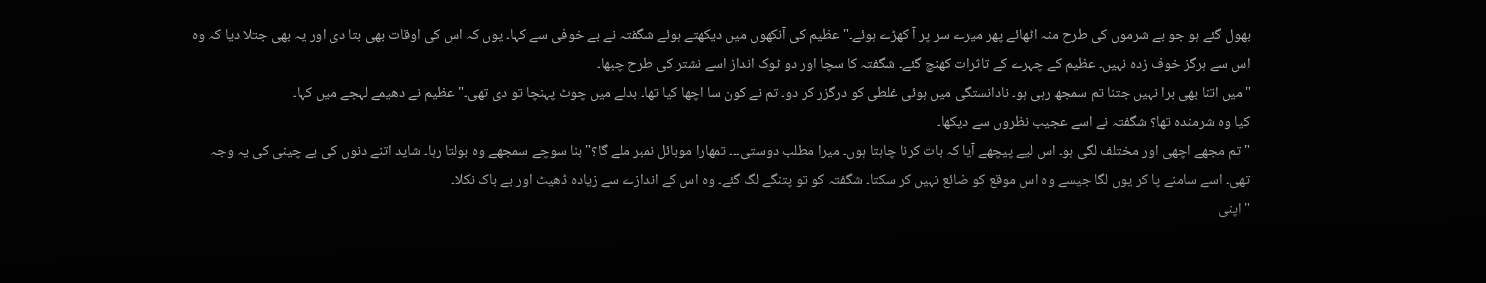بھول گئے ہو جو بے شرموں کی طرح منہ اٹھائے پھر میرے سر پر آ کھڑے ہوئے۔" عظیم کی آنکھوں میں دیکھتے ہوئے شگفتہ نے بے خوفی سے کہا۔ یوں کہ اس کی اوقات بھی بتا دی اور یہ بھی جتلا دیا کہ وہ اس سے ہرگز خوف زدہ نہیں۔ عظیم کے چہرے کے تاثرات کھنچ گئے۔ شگفتہ کا سچا اور دو ٹوک انداز اسے نشتر کی طرح چبھا۔
"میں اتنا بھی برا نہیں جتنا تم سمجھ رہی ہو۔ نادانستگی میں ہوئی غلطی کو درگزر کر دو۔ تم نے کون سا اچھا کیا تھا۔ بدلے میں چوٹ پہنچا تو دی تھی۔" عظیم نے دھیمے لہجے میں کہا۔
کیا وہ شرمندہ تھا؟ شگفتہ نے اسے عجیب نظروں سے دیکھا۔
"تم مجھے اچھی اور مختلف لگی ہو۔ اس لیے پیچھے آیا کہ بات کرنا چاہتا ہوں۔ میرا مطلب دوستی۔۔۔ تمھارا موبائل نمبر ملے گا؟" بنا سوچے سمجھے وہ بولتا رہا۔ شاید اتنے دنوں کی بے چینی کی یہ وجہ تھی۔ اسے سامنے پا کر یوں لگا جیسے وہ اس موقع کو ضائع نہیں کر سکتا۔ شگفتہ کو تو پتنگے لگ گئے۔ وہ اس کے اندازے سے زیادہ ڈھیٹ اور بے باک نکلا۔
"اپنی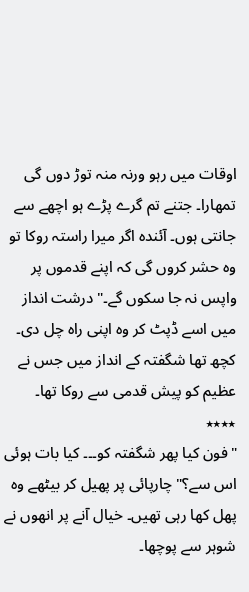اوقات میں رہو ورنہ منہ توڑ دوں گی تمھارا۔ جتنے تم گرے پڑے ہو اچھے سے جانتی ہوں۔ آئندہ اگر میرا راستہ روکا تو وہ حشر کروں گی کہ اپنے قدموں پر واپس نہ جا سکوں گے۔" درشت انداز میں اسے ڈپٹ کر وہ اپنی راہ چل دی۔ کچھ تھا شگفتہ کے انداز میں جس نے عظیم کو پیش قدمی سے روکا تھا۔
٭٭٭٭
"فون کیا پھر شگفتہ کو۔۔۔ کیا بات ہوئی اس سے؟" چارپائی پر پھیل کر بیٹھے وہ پھل کھا رہی تھیں۔ خیال آنے پر انھوں نے شوہر سے پوچھا۔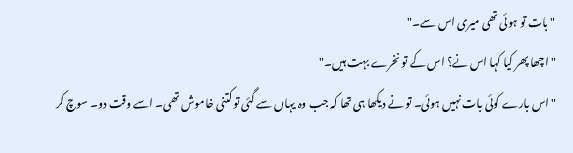"بات تو ہوئی تھی میری اس سے۔"
"اچھا پھر کیا کہا اس نے؟ اس کے تو نخرے بہت ہیں۔"
"اس بارے کوئی بات نہیں ہوئی۔ تو نے دیکھا ہی تھا کہ جب وہ یہاں سے گئی تو کتنی خاموش تھی۔ اسے وقت دو۔ سوچ کر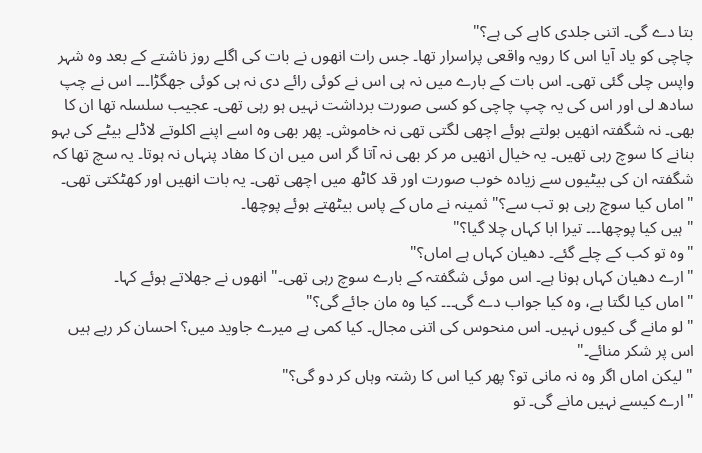بتا دے گی۔ اتنی جلدی کاہے کی ہے؟"
چاچی کو یاد آیا اس کا رویہ واقعی پراسرار تھا۔ جس رات انھوں نے بات کی اگلے روز ناشتے کے بعد وہ شہر واپس چلی گئی تھی۔ اس بات کے بارے میں نہ ہی اس نے کوئی رائے دی نہ ہی کوئی جھگڑا۔۔۔ اس نے چپ سادھ لی اور اس کی یہ چپ چاچی کو کسی صورت برداشت نہیں ہو رہی تھی۔ عجیب سلسلہ تھا ان کا بھی۔ نہ شگفتہ انھیں بولتے ہوئے اچھی لگتی تھی نہ خاموش۔ پھر بھی وہ اسے اپنے اکلوتے لاڈلے بیٹے کی بہو بنانے کا سوچ رہی تھیں۔ یہ خیال انھیں مر کر بھی نہ آتا گر اس میں ان کا مفاد پنہاں نہ ہوتا۔ یہ سچ تھا کہ شگفتہ ان کی بیٹیوں سے زیادہ خوب صورت اور قد کاٹھ میں اچھی تھی۔ یہ بات انھیں اور کھٹکتی تھی۔
"اماں کیا سوچ رہی ہو تب سے؟" ثمینہ نے ماں کے پاس بیٹھتے ہوئے پوچھا۔
"ہیں کیا پوچھا۔۔۔ تیرا ابا کہاں چلا گیا؟"
"وہ تو کب کے چلے گئے۔ دھیان کہاں ہے اماں؟"
"ارے دھیان کہاں ہونا ہے۔ اس موئی شگفتہ کے بارے سوچ رہی تھی۔" انھوں نے جھلاتے ہوئے کہا۔
"اماں کیا لگتا ہے، وہ کیا جواب دے گی۔۔۔ کیا وہ مان جائے گی؟"
"لو مانے گی کیوں نہیں۔ اس منحوس کی اتنی مجال۔ کیا کمی ہے میرے جاوید میں؟ احسان کر رہے ہیں اس پر شکر منائے۔"
"لیکن اماں اگر وہ نہ مانی تو؟ پھر کیا اس کا رشتہ وہاں کر دو گی؟"
"ارے کیسے نہیں مانے گی۔ تو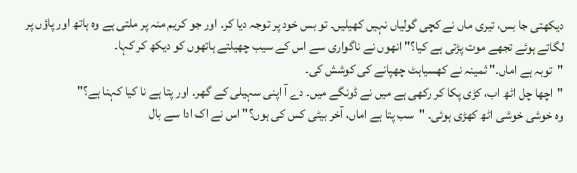دیکھتی جا بس، تیری ماں نے کچی گولیاں نہیں کھیلیں۔ تو بس خود پر توجہ دیا کر۔ اور جو کریم منہ پر ملتی ہے وہ ہاتھ اور پاؤں پر لگاتے ہوئے تجھے موت پڑتی ہے کیا؟" انھوں نے ناگواری سے اس کے سیب چھیلتے ہاتھوں کو دیکھ کر کہا۔
"توبہ ہے اماں۔" ثمینہ نے کھسیاہٹ چھپانے کی کوشش کی۔
"اچھا چل اٹھ اب، کڑی پکا کر رکھی ہے میں نے ڈونگے میں۔ دے آ اپنی سہیلی کے گھر۔ اور پتا ہے نا کیا کہنا ہے؟"
وہ خوشی خوشی اٹھ کھڑی ہوئی۔ "سب پتا ہے اماں، آخر بیٹی کس کی ہوں؟" اس نے اک ادا سے بال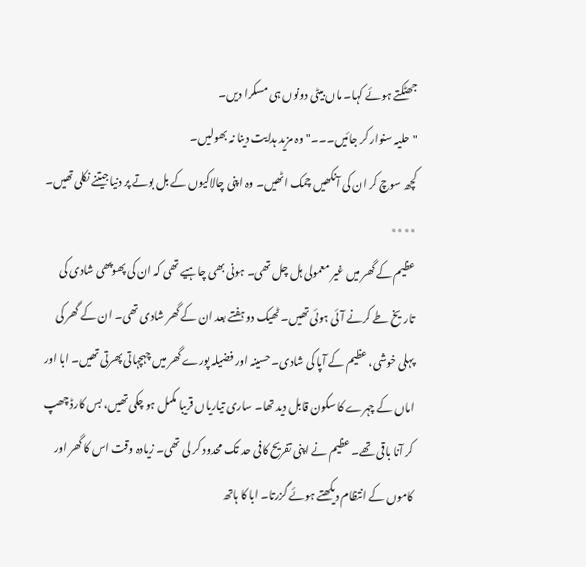جھٹکتے ہوئے کہا۔ ماں بیٹی دونوں ہی مسکرا دیں۔
"حلیہ سنوار کر جائیں۔۔۔" وہ مزید ہدایت دینا نہ بھولیں۔
کچھ سوچ کر ان کی آنکھیں چمک اٹھیں۔ وہ اپنی چالاکیوں کے بل بوتے پر دنیا جیتنے نکلی تھیں۔
٭٭٭٭
عظیم کے گھر میں غیر معمولی ہل چل تھی۔ ہونی بھی چاہیے تھی کہ ان کی پھوپھی شادی کی تاریخ طے کرنے آئی ہوئی تھیں۔ ٹھیک دو ہفتے بعد ان کے گھر شادی تھی۔ ان کے گھر کی پہلی خوشی، عظیم کے آپا کی شادی۔ حسینہ اور فضیلہ پورے گھر میں چہچہاتی پھرتی تھیں۔ ابا اور اماں کے چہرے کا سکون قابل دید تھا۔ ساری تیاریاں قریبا مکمل ہو چکی تھیں، بس کارڈ چھپ کر آنا باقی تھے۔ عظیم نے اپنی تفریح کافی حد تک محدود کر لی تھی۔ زیادہ وقت اس کا گھر اور کاموں کے انتظام دیکھتے ہوئے گزرتا۔ ابا کا ہاتھ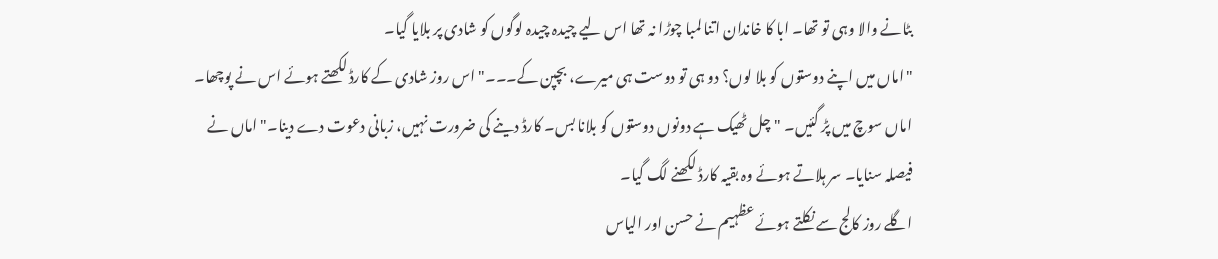بٹانے والا وہی تو تھا۔ ابا کا خاندان اتنا لمبا چوڑا نہ تھا اس لیے چیدہ چیدہ لوگوں کو شادی پر بلایا گیا۔
"اماں میں اپنے دوستوں کو بلا لوں؟ دو ہی تو دوست ہی میرے، بچپن کے۔۔۔" اس روز شادی کے کارڈ لکھتے ہوئے اس نے پوچھا۔
اماں سوچ میں پڑ گئیں۔ "چل ٹھیک ہے دونوں دوستوں کو بلانا بس۔ کارڈ دینے کی ضرورت نہیں، زبانی دعوت دے دینا۔" اماں نے فیصلہ سنایا۔ سر ہلاتے ہوئے وہ بقیہ کارڈ لکھنے لگ گیا۔
اگلے روز کالج سے نکلتے ہوئے عظہیم نے حسن اور الیاس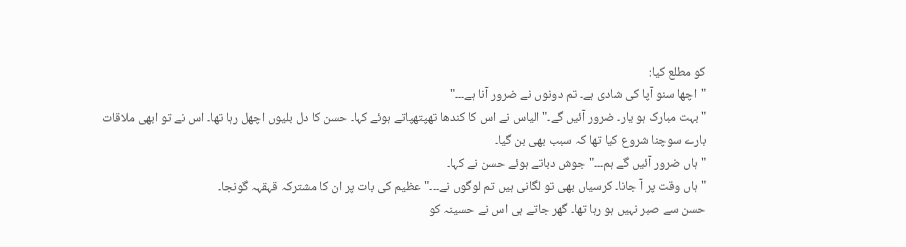کو مطلع کیا:
"اچھا سنو آپا کی شادی ہے۔ تم دونوں نے ضرور آنا ہے۔۔۔"
"بہت مبارک ہو یار۔ ضرور آئیں گے۔" الیاس نے اس کا کندھا تھپتھپاتے ہوئے کہا۔ حسن کا دل بلیوں اچھل رہا تھا۔ اس نے تو ابھی ملاقات بارے سوچنا شروع کیا تھا کہ سبب بھی بن گیا۔
"ہاں ضرور آئیں گے ہم۔۔۔" جوش دباتے ہوئے حسن نے کہا۔
"ہاں وقت پر آ جانا۔ کرسیاں بھی تو لگانی ہیں تم لوگوں نے۔۔۔"عظیم کی بات پر ان کا مشترکہ قہقہہ گونجا۔
حسن سے صبر نہیں ہو رہا تھا۔ گھر جاتے ہی اس نے حسینہ کو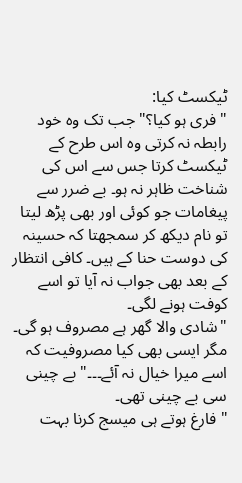ٹیکسٹ کیا:
"فری ہو کیا؟" جب تک وہ خود رابطہ نہ کرتی وہ اس طرح کے ٹیکسٹ کرتا جس سے اس کی شناخت ظاہر نہ ہو۔ بے ضرر سے پیغامات جو کوئی اور بھی پڑھ لیتا تو نام دیکھ کر سمجھتا کہ حسینہ کی دوست حنا کے ہیں۔ کافی انتظار کے بعد بھی جواب نہ آیا تو اسے کوفت ہونے لگی۔
"شادی والا گھر ہے مصروف ہو گی۔ مگر ایسی بھی کیا مصروفیت کہ اسے میرا خیال نہ آئے۔۔۔" بے چینی سی بے چینی تھی۔
"فارغ ہوتے ہی میسج کرنا بہت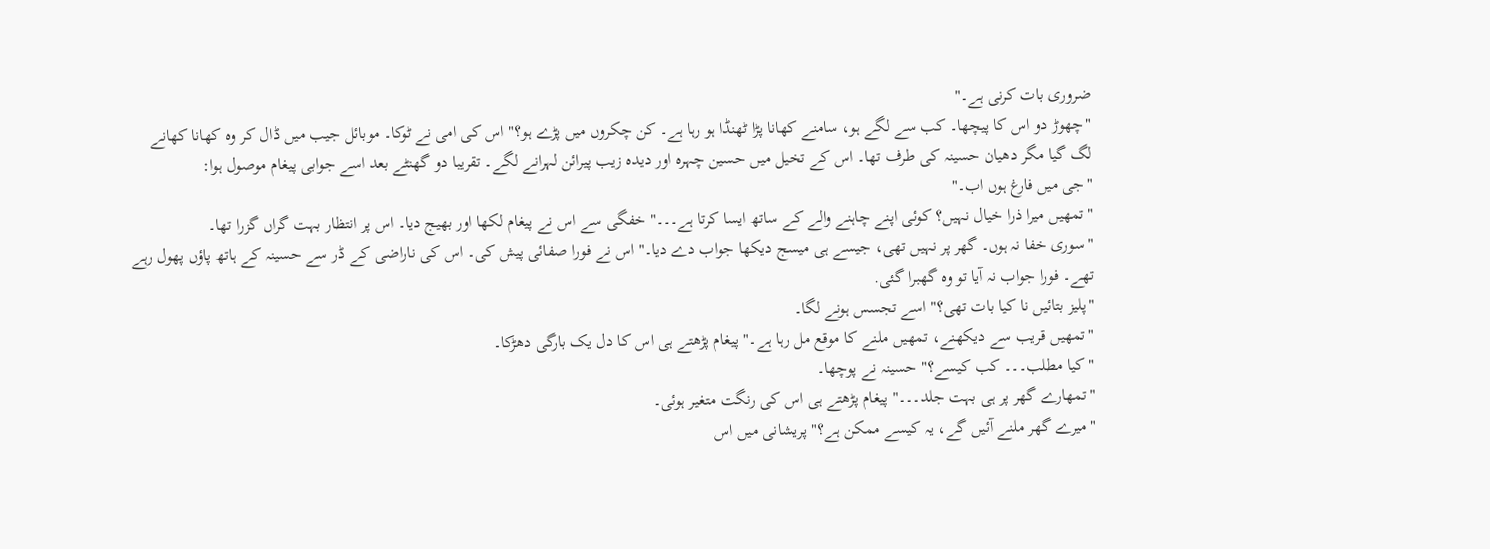ضروری بات کرنی ہے۔"
"چھوڑ دو اس کا پیچھا۔ کب سے لگے ہو، سامنے کھانا پڑا ٹھنڈا ہو رہا ہے۔ کن چکروں میں پڑے ہو؟" اس کی امی نے ٹوکا۔ موبائل جیب میں ڈال کر وہ کھانا کھانے لگ گیا مگر دھیان حسینہ کی طرف تھا۔ اس کے تخیل میں حسین چہرہ اور دیدہ زیب پیرائن لہرانے لگے۔ تقریبا دو گھنٹے بعد اسے جوابی پیغام موصول ہوا:
"جی میں فارغ ہوں اب۔"
"تمھیں میرا ذرا خیال نہیں؟ کوئی اپنے چاہنے والے کے ساتھ ایسا کرتا ہے۔۔۔" خفگی سے اس نے پیغام لکھا اور بھیج دیا۔ اس پر انتظار بہت گراں گزرا تھا۔
"سوری خفا نہ ہوں۔ گھر پر نہیں تھی، جیسے ہی میسج دیکھا جواب دے دیا۔" اس نے فورا صفائی پیش کی۔ اس کی ناراضی کے ڈر سے حسینہ کے ہاتھ پاؤں پھول رہے تھے۔ فورا جواب نہ آیا تو وہ گھبرا گئی.
"پلیز بتائیں نا کیا بات تھی؟" اسے تجسس ہونے لگا۔
"تمھیں قریب سے دیکھنے، تمھیں ملنے کا موقع مل رہا ہے۔" پیغام پڑھتے ہی اس کا دل یک بارگی دھڑکا۔
"کیا مطلب۔۔۔ کب کیسے؟" حسینہ نے پوچھا۔
"تمھارے گھر پر ہی بہت جلد۔۔۔" پیغام پڑھتے ہی اس کی رنگت متغیر ہوئی۔
"میرے گھر ملنے آئیں گے، یہ کیسے ممکن ہے؟" پریشانی میں اس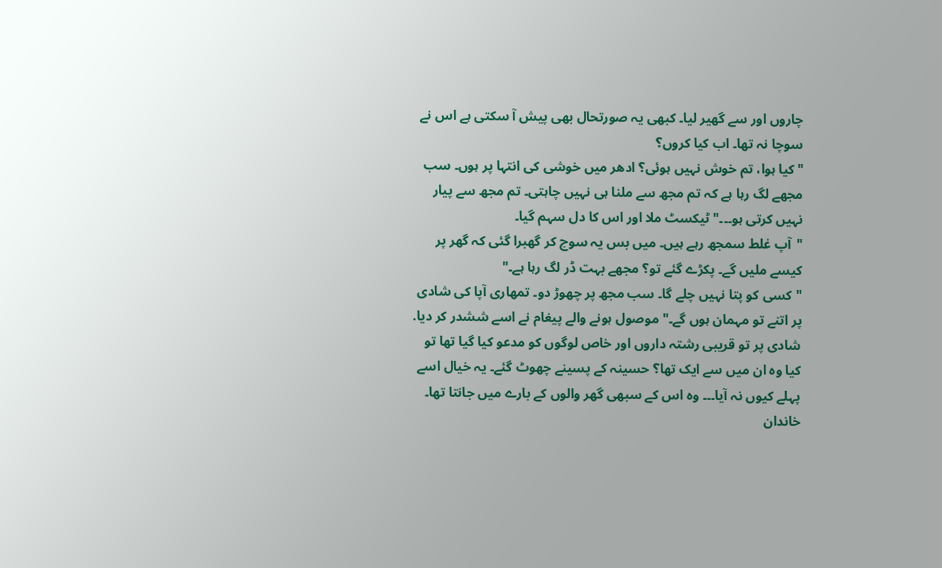چاروں اور سے گھیر لیا۔ کبھی یہ صورتحال بھی پیش آ سکتی ہے اس نے سوچا نہ تھا۔ اب کیا کروں؟
"کیا ہوا، تم خوش نہیں ہوئی؟ ادھر میں خوشی کی انتہا پر ہوں۔ سب مجھے لگ رہا ہے کہ تم مجھ سے ملنا ہی نہیں چاہتی۔ تم مجھ سے پیار نہیں کرتی ہو۔۔۔" ٹیکسٹ ملا اور اس کا دل سہم گیا۔
"آپ غلط سمجھ رہے ہیں۔ میں بس یہ سوچ کر گھبرا گئی کہ گھر پر کیسے ملیں گے۔ پکڑے گئے تو؟ مجھے بہت ڈر لگ رہا ہے۔"
"کسی کو پتا نہیں چلے گا۔ سب مجھ پر چھوڑ دو۔ تمھاری آپا کی شادی پر اتنے تو مہمان ہوں گے۔" موصول ہونے والے پیغام نے اسے ششدر کر دیا.
شادی پر تو قریبی رشتہ داروں اور خاص لوگوں کو مدعو کیا گیا تھا تو کیا وہ ان میں سے ایک تھا؟ حسینہ کے پسینے چھوٹ گئے۔ یہ خیال اسے پہلے کیوں نہ آیا۔۔۔ وہ اس کے سبھی گھر والوں کے بارے میں جانتا تھا۔
خاندان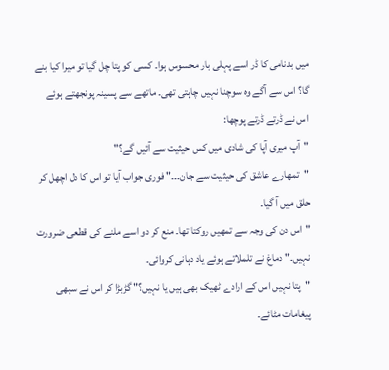میں بدنامی کا ڈر اسے پہلی بار محسوس ہوا۔ کسی کو پتا چل گیا تو میرا کیا بنے گا؟ اس سے آگے وہ سوچنا نہیں چاہتی تھی۔ ماتھے سے پسینہ پونجھتے ہوئے اس نے ڈرتے ڈرتے پوچھا:
"آپ میری آپا کی شادی میں کس حیثیت سے آئیں گے؟"
"تمھارے عاشق کی حیثیت سے جان۔۔۔" فوری جواب آیا تو اس کا دل اچھل کر حلق میں آ گیا۔
"اس دن کی وجہ سے تمھیں روکتا تھا۔ منع کر دو اسے ملنے کی قطعی ضرورت نہیں۔" دماغ نے تلملاتے ہوئے یاد دہانی کروائی۔
"پتا نہیں اس کے ارادے ٹھیک بھی ہیں یا نہیں؟" گڑبڑا کر اس نے سبھی پیغامات مٹائے۔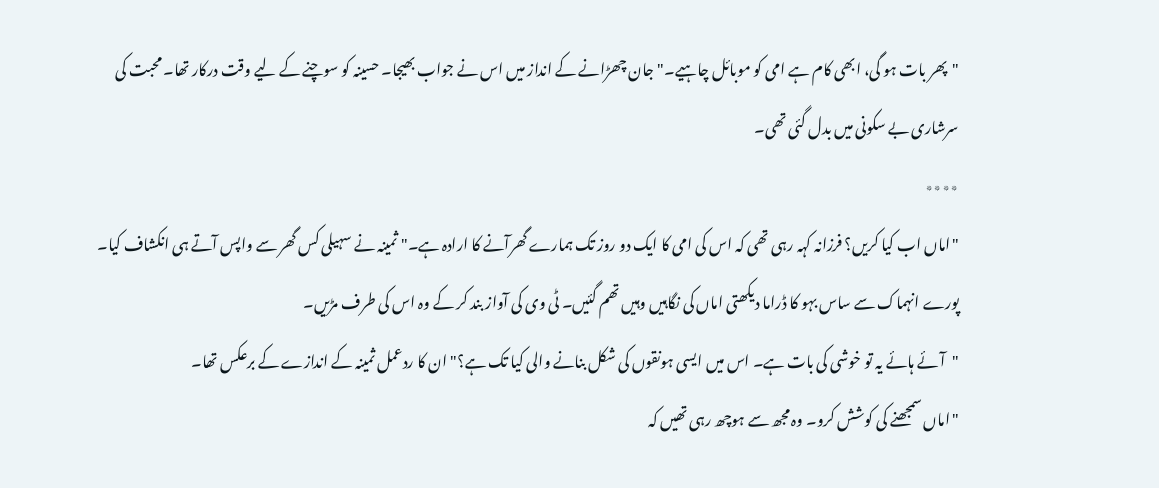"پھر بات ہو گی، ابھی کام ہے امی کو موبائل چاہیے۔" جان چھڑانے کے انداز میں اس نے جواب بھیجا۔ حسینہ کو سوچنے کے لیے وقت درکار تھا۔ محبت کی سرشاری بے سکونی میں بدل گئی تھی۔
٭٭٭٭
"اماں اب کیا کریں؟ فرزانہ کہہ رہی تھی کہ اس کی امی کا ایک دو روز تک ہمارے گھرآنے کا ارادہ ہے۔" ثمینہ نے سہیلی کس گھر سے واپس آتے ہی انکشاف کیا۔ پورے انہماک سے ساس بہو کا ڈراما دیکھتی اماں کی نگاہیں وہیں تھم گئیں۔ ٹی وی کی آواز بند کر کے وہ اس کی طرف مڑیں۔
"آئے ہائے یہ تو خوشی کی بات ہے۔ اس میں ایسی ہونقوں کی شکل بنانے والی کیا تک ہے؟" ان کا ردعمل ثمینہ کے اندازے کے برعکس تھا۔
"اماں سمجھنے کی کوشش کرو۔ وہ مجھ سے ہوچھ رہی تھیں کہ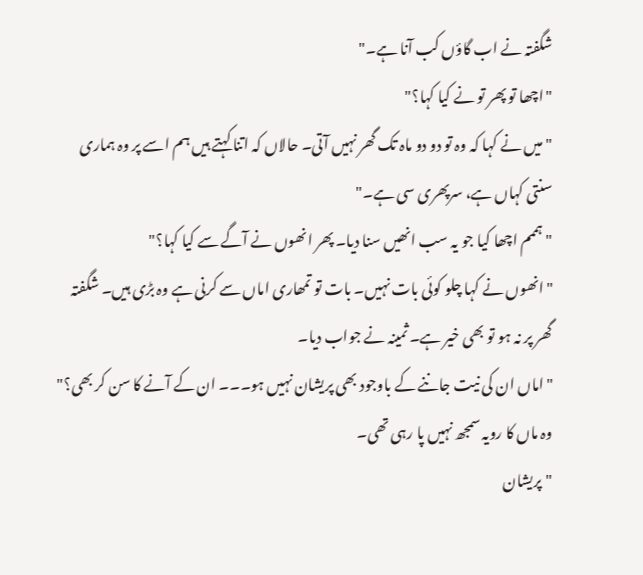شگفتہ نے اب گاؤں کب آنا ہے۔"
"اچھا تو پھر تو نے کیا کہا؟"
"میں نے کہا کہ وہ تو دو دو ماہ تک گھر نہیں آتی۔ حالاں کہ اتنا کہتے ہیں ہم اسے پر وہ ہماری سنتی کہاں ہے، سرپھری سی ہے۔"
"ہممم اچھا کیا جو یہ سب انھیں سنا دیا۔ پھر انھوں نے آگے سے کیا کہا؟"
"انھوں نے کہا چلو کوئی بات نہیں۔ بات تو تمھاری اماں سے کرنی ہے وہ بڑی ہیں۔ شگفتہ گھر پر نہ ہو تو بھی خیر ہے۔ ثمینہ نے جواب دیا۔
"اماں ان کی نیت جاننے کے باوجود بھی پریشان نہیں ہو۔۔۔ ان کے آنے کا سن کر بھی؟" وہ ماں کا رویہ سمجھ نہیں پا رہی تھی۔
"پریشان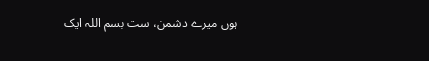ہوں میرے دشمن، ست بسم اللہ ایک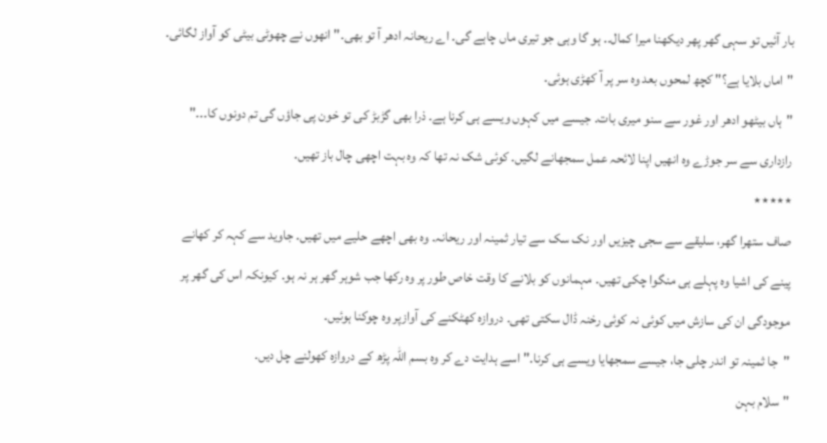بار آئیں تو سہی گھر پھر دیکھنا میرا کمال۔۔ ہو گا وہی جو تیری ماں چاہے گی۔ اے ریحانہ ادھر آ تو بھی۔" انھوں نے چھوٹی بیٹی کو آواز لگائی۔
"اماں بلایا ہے؟" کچھ لمحوں بعد وہ سر پر آ کھڑی ہوئی۔
"ہاں بیٹھو ادھر اور غور سے سنو میری بات۔ جیسے میں کہوں ویسے ہی کرنا ہے۔ ذرا بھی گڑبڑ کی تو خون پی جاؤں گی تم دونوں کا۔۔۔" رازداری سے سر جوڑے وہ انھیں اپنا لائحہ عمل سمجھانے لگیں۔ کوئی شک نہ تھا کہ وہ بہت اچھی چال باز تھیں۔
٭٭٭٭٭
صاف ستھرا گھر، سلیقے سے سجی چیزیں اور نک سک سے تیار ثمینہ اور ریحانہ۔ وہ بھی اچھے حلیے میں تھیں۔ جاوید سے کہہ کر کھانے پینے کی اشیا وہ پہلے ہی منگوا چکی تھیں۔ مہمانوں کو بلانے کا وقت خاص طور پر وہ رکھا جب شوہر گھر ہر نہ ہو۔ کیونکہ اس کی گھر پر موجودگی ان کی سازش میں کوئی نہ کوئی رخنہ ڈال سکتی تھی۔ دروازہ کھٹکنے کی آوازپر وہ چوکنا ہوئیں۔
"جا ثمینہ تو اندر چلی جا، جیسے سمجھایا ویسے ہی کرنا۔" اسے ہدایت دے کر وہ بسم اللہ پڑھ کے دروازہ کھولنے چل دیں۔
"سلام بہن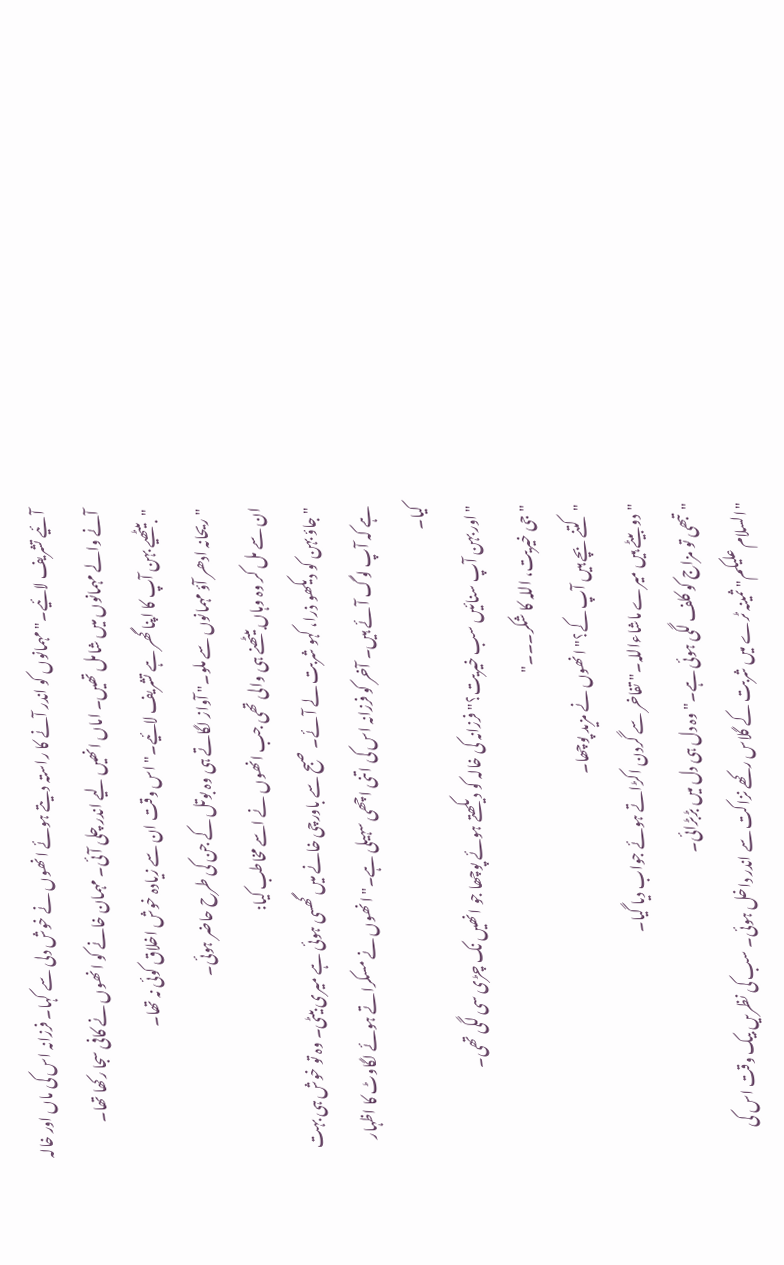آئیے تشریف لائیے۔" مہمانوں کو اندر آنے کا راستہ دیتے ہوئے انھوں نے خوش دلی سے کہا۔ فرزانہ اس کی ماں اور خالہ آنے والے مہمانوں میں شامل تھیں۔ اماں انھیں لیے اندر چلی آئی۔ مہمان خانے کو انھوں نے کافی سجا رکھا تھا۔
"بیٹھیے بہن آپ کا اپنا گھر ہے تشریف لائیے۔" اس وقت ان سے زیادہ خوش اخلاق کوئی نہ تھا۔
"ریحانہ ادھر آؤ مہمانوں سے ملو۔" آواز لگاتے ہی وہ بوتل کے جن کی طرح حاضر ہوئی۔
ان سے مل کر وہ وہاں بیٹھنے ہی والی تھی جب انھوں نے اسے مخاطب کیا:
"جاؤ بہن کو دیکھو ذرا، کہو شربت لے آئے۔ صبح سے باورچی خانے میں گھسی ہوئی ہے میری بیٹی۔ وہ تو خوش ہی بہت ہے کہ آپ لوگ آئے ہیں۔ آخر کو فرزانہ اس کی اتنی اچھی سہیلی ہے۔" انھوں نے مسکراتے ہوئے لگاوٹ کا اظہار کیا۔
"اور بہن آپ سنائیں سب خیریت؟" فرزانہ کی خالہ کو دیکھتے ہوئے پوچھا جو انھیں نک چڑی سی لگی تھی۔
"جی خیریت، اللہ کا شکر۔۔۔"
"کتنے بچے ہیں آپ کے؟" انھوں نے مزید پوچھا۔
"دو بیٹے ہیں میرے ماشاءاللہ۔" تفاخر سے گردن اکڑاتے ہوئے جواب دیا گیا۔
"تبھی تو مزاج کو کلف لگی ہوئی ہے۔" وہ دل ہی دل میں بڑبڑائی۔
"السلام علیکم" ثمینہ ٹرے میں شربت کے گلاس رکھے نزاکت سے اندر داخل ہوئی۔ سب کی نظریں بیک وقت اس کی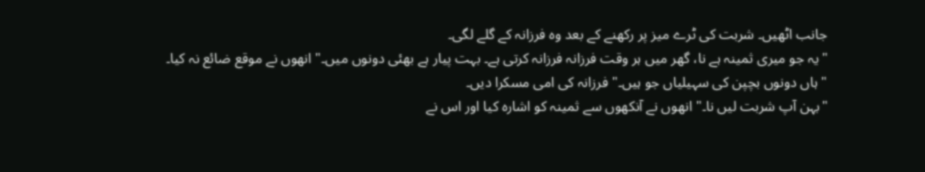جانب اٹھیں۔ شربت کی ٹرے میز پر رکھنے کے بعد وہ فرزانہ کے گلے لگی۔
"یہ جو میری ثمینہ ہے نا، گھر میں ہر وقت فرزانہ فرزانہ کرتی ہے۔ بہت پیار ہے بھئی دونوں میں۔" انھوں نے موقع ضائع نہ کیا۔
"ہاں دونوں بچپن کی سہیلیاں جو ہیں۔" فرزانہ کی امی مسکرا دیں۔
"بہن آپ شربت لیں نا۔" انھوں نے آنکھوں سے ثمینہ کو اشارہ کیا اور اس نے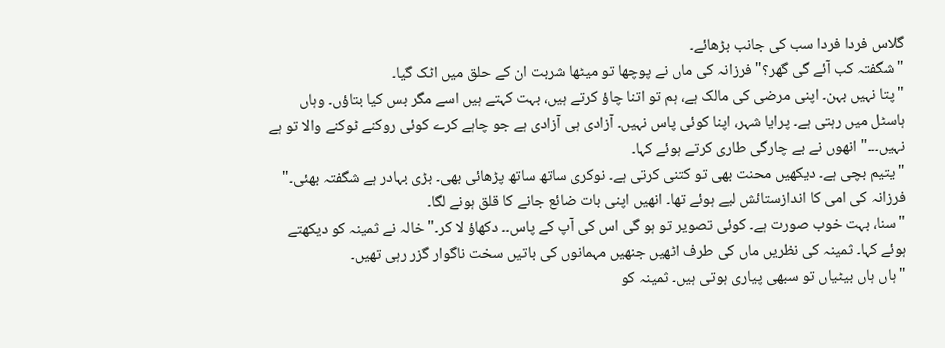گلاس فردا فردا سب کی جانب بڑھائے۔
"شگفتہ کب آئے گی گھر؟" فرزانہ کی ماں نے پوچھا تو میٹھا شربت ان کے حلق میں اٹک گیا۔
"پتا نہیں بہن۔ اپنی مرضی کی مالک ہے، ہم تو اتنا چاؤ کرتے ہیں، بہت کہتے ہیں اسے مگر بس کیا بتاؤں۔ وہاں ہاسٹل میں رہتی ہے۔ پرایا شہر، اپنا کوئی پاس نہیں۔ آزادی ہی آزادی ہے جو چاہے کرے کوئی روکنے ٹوکنے والا تو ہے نہیں۔۔۔" انھوں نے بے چارگی طاری کرتے ہوئے کہا۔
"یتیم بچی ہے۔ دیکھیں محنت بھی تو کتنی کرتی ہے۔ نوکری ساتھ ساتھ پڑھائی بھی۔ بڑی بہادر ہے شگفتہ بھئی۔" فرزانہ کی امی کا اندازستائش لیے ہوئے تھا۔ انھیں اپنی بات ضائع جانے کا قلق ہونے لگا۔
"سنا، بہت خوب صورت ہے۔ کوئی تصویر تو ہو گی اس کی آپ کے پاس۔۔ دکھاؤ لا کر۔" خالہ نے ثمینہ کو دیکھتے ہوئے کہا۔ ثمینہ کی نظریں ماں کی طرف اٹھیں جنھیں مہمانوں کی باتیں سخت ناگوار گزر رہی تھیں۔
"ہاں ہاں بیٹیاں تو سبھی پیاری ہوتی ہیں۔ ثمینہ کو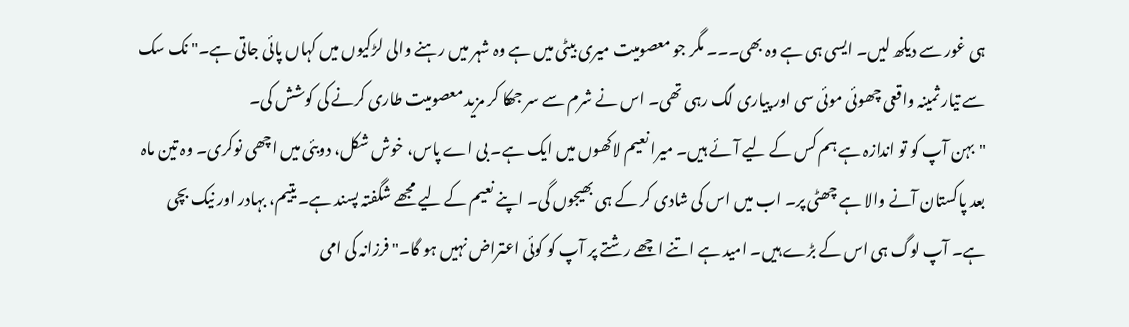ہی غور سے دیکھ لیں۔ ایسی ہی ہے وہ بھی۔۔۔ مگر جو معصومیت میری بیٹی میں ہے وہ شہر میں رہنے والی لڑکیوں میں کہاں پائی جاتی ہے۔" نک سک سے تیار ثمینہ واقعی چھوئی موئی سی اور پیاری لگ رہی تھی۔ اس نے شرم سے سر جھکا کر مزید معصومیت طاری کرنے کی کوشش کی۔
"بہن آپ کو تو اندازہ ہے ہم کس کے لیے آئے ہیں۔ میرا نعیم لاکھوں میں ایک ہے۔ بی اے پاس، خوش شکل، دوبئی میں اچھی نوکری۔ وہ تین ماہ بعد پاکستان آنے والا ہے چھٹی پر۔ اب میں اس کی شادی کر کے ہی بھیجوں گی۔ اپنے نعیم کے لیے مجھے شگفتہ پسند ہے۔ یتیم، بہادر اور نیک بچی ہے۔ آپ لوگ ہی اس کے بڑے ہیں۔ امید ہے اتنے اچھے رشتے پر آپ کو کوئی اعتراض نہیں ہو گا۔" فرزانہ کی امی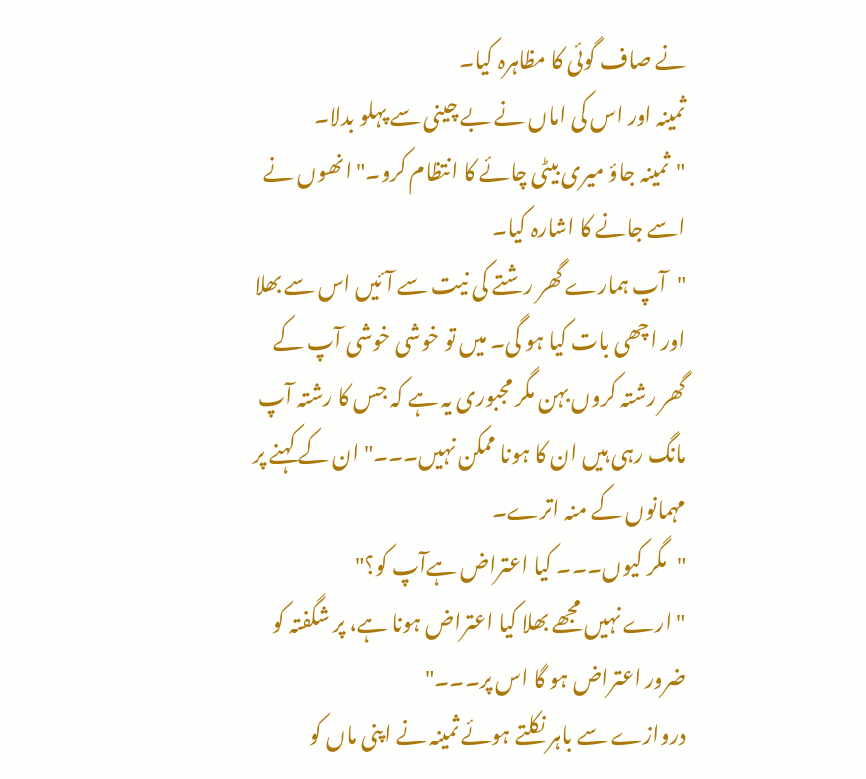نے صاف گوئی کا مظاہرہ کیا۔
ثمینہ اور اس کی اماں نے بے چینی سے پہلو بدلا۔
"ثمینہ جاؤ میری بیٹی چائے کا انتظام کرو۔" انھوں نے اسے جانے کا اشارہ کیا۔
"آپ ہمارے گھر رشتے کی نیت سے آئیں اس سے بھلا اور اچھی بات کیا ہو گی۔ میں تو خوشی خوشی آپ کے گھر رشتہ کروں بہن مگر مجبوری یہ ہے کہ جس کا رشتہ آپ مانگ رہی ہیں ان کا ہونا ممکن نہیں۔۔۔" ان کے کہنے پر مہمانوں کے منہ اترے۔
"مگر کیوں۔۔۔ کیا اعتراض ہےآپ کو؟"
"ارے نہیں مجھے بھلا کیا اعتراض ہونا ہے، پر شگفتہ کو ضرور اعتراض ہو گا اس پر۔۔۔"
دروازے سے باہر نکلتے ہوئے ثمینہ نے اپنی ماں کو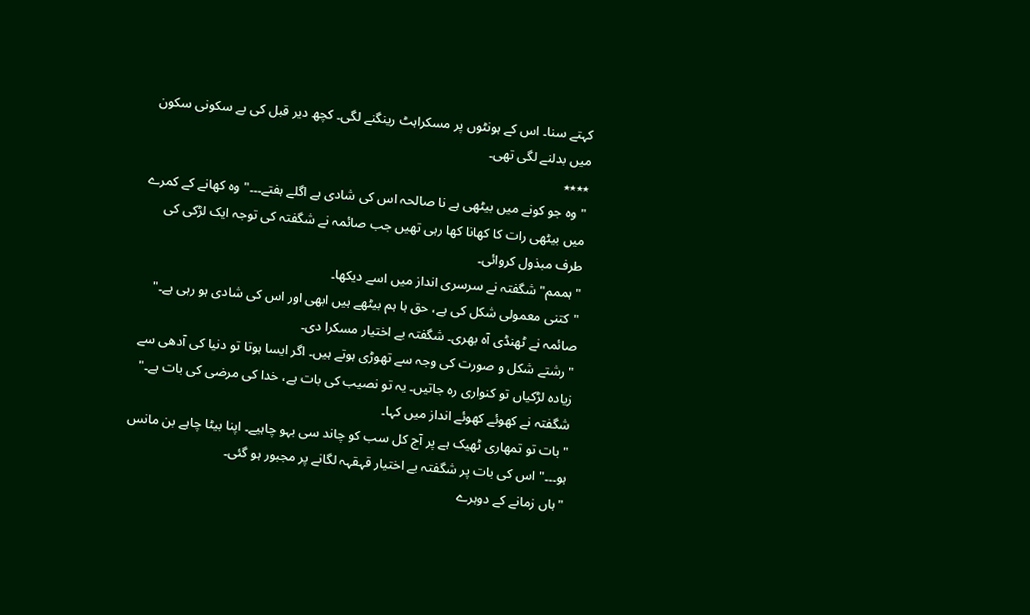کہتے سنا۔ اس کے ہونٹوں پر مسکراہٹ رینگنے لگی۔ کچھ دیر قبل کی بے سکونی سکون میں بدلنے لگی تھی۔
٭٭٭٭
"وہ جو کونے میں بیٹھی ہے نا صالحہ اس کی شادی ہے اگلے ہفتے۔۔۔" وہ کھانے کے کمرے میں بیٹھی رات کا کھانا کھا رہی تھیں جب صائمہ نے شگفتہ کی توجہ ایک لڑکی کی طرف مبذول کروائی۔
"ہممم" شگفتہ نے سرسری انداز میں اسے دیکھا۔
"کتنی معمولی شکل کی ہے، حق ہا ہم بیٹھے ہیں ابھی اور اس کی شادی ہو رہی ہے۔" صائمہ نے ٹھنڈی آہ بھری۔ شگفتہ بے اختیار مسکرا دی۔
"رشتے شکل و صورت کی وجہ سے تھوڑی ہوتے ہیں۔ اگر ایسا ہوتا تو دنیا کی آدھی سے زیادہ لڑکیاں تو کنواری رہ جاتیں۔ یہ تو نصیب کی بات ہے، خدا کی مرضی کی بات ہے۔" شگفتہ نے کھوئے کھوئے انداز میں کہا۔
"بات تو تمھاری ٹھیک ہے پر آج کل سب کو چاند سی بہو چاہیے۔ اپنا بیٹا چاہے بن مانس ہو۔۔۔" اس کی بات پر شگفتہ بے اختیار قہقہہ لگانے پر مجبور ہو گئی۔
"ہاں زمانے کے دوہرے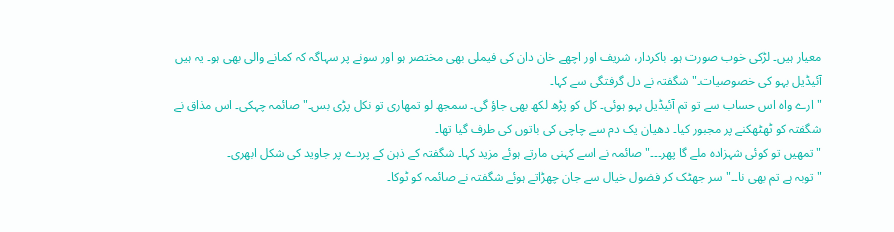معیار ہیں۔ لڑکی خوب صورت ہو۔ باکردار، شریف اور اچھے خان دان کی فیملی بھی مختصر ہو اور سونے پر سہاگہ کہ کمانے والی بھی ہو۔ یہ ہیں آئیڈیل بہو کی خصوصیات۔" شگفتہ نے دل گرفتگی سے کہا۔
"ارے واہ اس حساب سے تو تم آئیڈیل بہو ہوئی۔ کل کو پڑھ لکھ بھی جاؤ گی۔ سمجھ لو تمھاری تو نکل پڑی بس۔" صائمہ چہکی۔ اس مذاق نے شگفتہ کو ٹھٹھکنے پر مجبور کیا۔ دھیان یک دم سے چاچی کی باتوں کی طرف گیا تھا۔
"تمھیں تو کوئی شہزادہ ملے گا پھر۔۔۔" صائمہ نے اسے کہنی مارتے ہوئے مزید کہا۔ شگفتہ کے ذہن کے پردے پر جاوید کی شکل ابھری۔
"توبہ ہے تم بھی نا۔۔" سر جھٹک کر فضول خیال سے جان چھڑاتے ہوئے شگفتہ نے صائمہ کو ٹوکا۔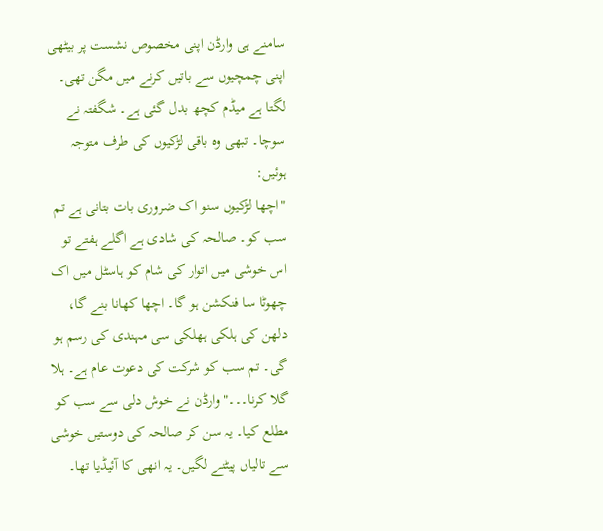سامنے ہی وارڈن اپنی مخصوص نشست پر بیٹھی اپنی چمچیوں سے باتیں کرنے میں مگن تھی۔ لگتا ہے میڈم کچھ بدل گئی ہے۔ شگفتہ نے سوچا۔ تبھی وہ باقی لڑکیوں کی طرف متوجہ ہوئیں:
"اچھا لڑکیوں سنو اک ضروری بات بتانی ہے تم سب کو۔ صالحہ کی شادی ہے اگلے ہفتے تو اس خوشی میں اتوار کی شام کو ہاسٹل میں اک چھوٹا سا فنکشن ہو گا۔ اچھا کھانا بنے گا، دلھن کی ہلکی ہھلکی سی مہندی کی رسم ہو گی۔ تم سب کو شرکت کی دعوت عام ہے۔ ہلا گلا کرنا۔۔۔" وارڈن نے خوش دلی سے سب کو مطلع کیا۔ یہ سن کر صالحہ کی دوستیں خوشی سے تالیاں پیٹنے لگیں۔ یہ انھی کا آئیڈیا تھا۔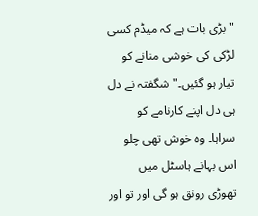"بڑی بات ہے کہ میڈم کسی لڑکی کی خوشی منانے کو تیار ہو گئیں۔" شگفتہ نے دل ہی دل اپنے کارنامے کو سراہا۔ وہ خوش تھی چلو اس بہانے ہاسٹل میں تھوڑی رونق ہو گی اور تو اور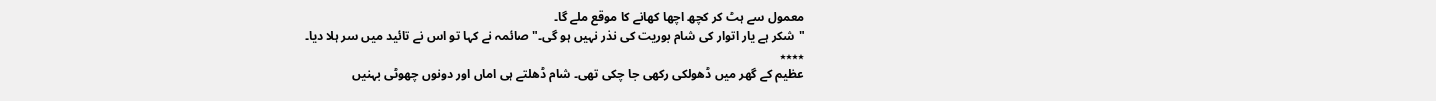معمول سے ہٹ کر کچھ اچھا کھانے کا موقع ملے گا۔
"شکر ہے یار اتوار کی شام بوریت کی نذر نہیں ہو گی۔" صائمہ نے کہا تو اس نے تائید میں سر ہلا دیا۔
٭٭٭٭
عظیم کے گھر میں ڈھولکی رکھی جا چکی تھی۔ شام ڈھلتے ہی اماں اور دونوں چھوٹی بہنیں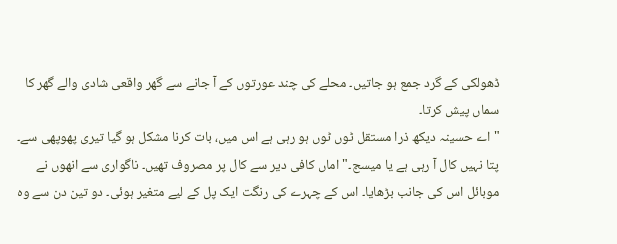ڈھولکی کے گرد جمع ہو جاتیں۔ محلے کی چند عورتوں کے آ جانے سے گھر واقعی شادی والے گھر کا سماں پیش کرتا۔
"اے حسینہ دیکھ ذرا مستقل ٹوں ٹوں ہو رہی ہے اس میں، بات کرنا مشکل ہو گیا تیری پھوپھی سے۔ پتا نہیں کال آ رہی ہے یا میسج۔" اماں کافی دیر سے کال پر مصروف تھیں۔ ناگواری سے انھوں نے موبائل اس کی جانب بڑھایا۔ اس کے چہرے کی رنگت ایک پل کے لیے متغیر ہوئی۔ دو تین دن سے وہ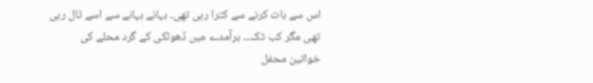اس سے بات کرنے سے کترا رہی تھی۔ بہانے بہانے سے اسے ٹال رہی تھی مگر کب تک۔۔۔ برآمدے میں ڈھولکی کے گرد محلے کی خواتین محفل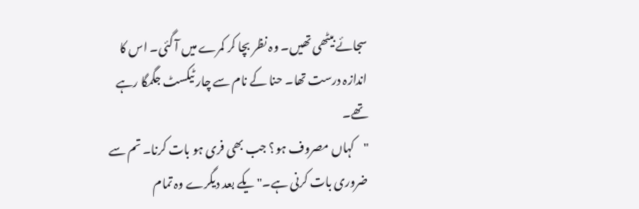سجائے بیٹھی تھیں۔ وہ نظر بچا کر کمرے میں آ گئی۔ اس کا اندازہ درست تھا۔ حنا کے نام سے چار ٹیکسٹ جگمگا رہے تھے۔
"کہاں مصروف ہو؟ جب بھی فری ہو بات کرنا۔ تم سے ضروری بات کرنی ہے۔" یکے بعد دیگرے وہ تمام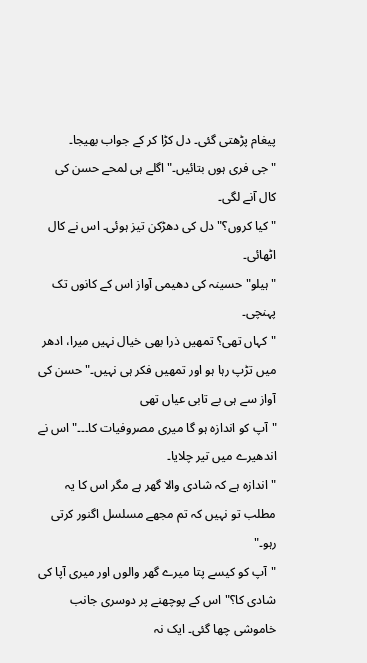پیغام پڑھتی گئی۔ دل کڑا کر کے جواب بھیجا۔
"جی فری ہوں بتائیں۔" اگلے ہی لمحے حسن کی کال آنے لگی۔
"کیا کروں؟" دل کی دھڑکن تیز ہوئی۔ اس نے کال اٹھائی۔
"ہیلو" حسینہ کی دھیمی آواز اس کے کانوں تک پہنچی۔
"کہاں تھی؟ تمھیں ذرا بھی خیال نہیں میرا، ادھر میں تڑپ رہا ہو اور تمھیں فکر ہی نہیں۔" حسن کی آواز سے ہی بے تابی عیاں تھی
"آپ کو اندازہ ہو گا میری مصروفیات کا۔۔۔" اس نے اندھیرے میں تیر چلایا۔
"اندازہ ہے کہ شادی والا گھر ہے مگر اس کا یہ مطلب تو نہیں کہ تم مجھے مسلسل اگنور کرتی رہو۔"
"آپ کو کیسے پتا میرے گھر والوں اور میری آپا کی شادی کا؟" اس کے پوچھنے پر دوسری جانب خاموشی چھا گئی۔ ایک نہ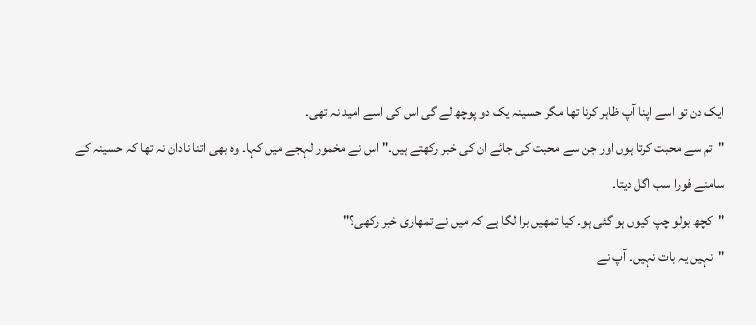ایک دن تو اسے اپنا آپ ظاہر کرنا تھا مگر حسینہ یک دو پوچھ لے گی اس کی اسے امید نہ تھی۔
"تم سے محبت کرتا ہوں اور جن سے محبت کی جائے ان کی خبر رکھتے ہیں۔" اس نے مخمور لہجے میں کہا۔ وہ بھی اتنا نادان نہ تھا کہ حسینہ کے سامنے فورا سب اگل دیتا۔
"کچھ بولو چپ کیوں ہو گئی ہو۔ کیا تمھیں برا لگا ہے کہ میں نے تمھاری خبر رکھی؟"
"نہیں یہ بات نہیں۔ آپ نے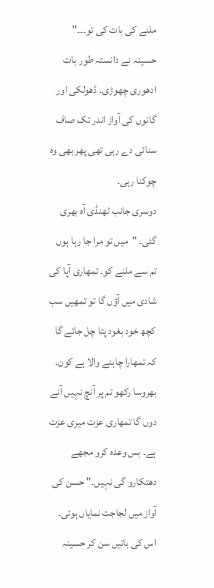ملنے کی بات کی تو۔۔۔" حسینہ نے دانستہ طور بات ادھوری چھوڑی۔ ڈھولکی اور گانوں کی آواز اندر تک صاف سنائی دے رہی تھی پھر بھی وہ چوکنا رہی۔
دوسری جانب ٹھنڈی آہ بھری گئی۔ "میں تو مرا جا رہا ہوں تم سے ملنے کو۔ تمھاری آپا کی شادی میں آؤں گا تو تمھیں سب کچھ خود بغود پتا چل جائے گا کہ تمھارا چاہنے والا ہے کون۔ بھروسا رکھو تم پر آنچ نہیں آنے دوں گا تمھاری عزت میری عزت ہے۔ بس وعدہ کرو مجھے دھتکارو گی نہیں۔" حسن کی آواز میں لجاجت نمایاں ہوئی۔ اس کی باتیں سن کر حسینہ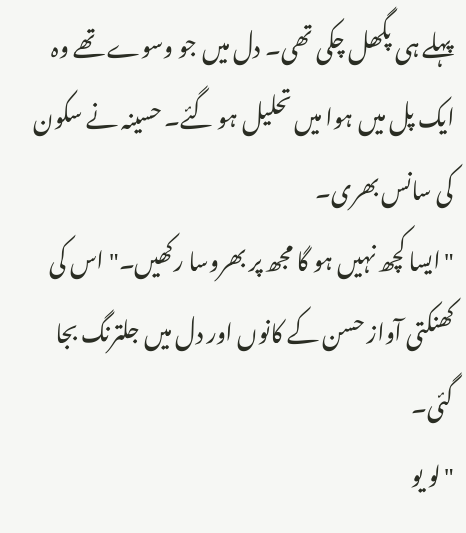پہلے ہی پگھل چکی تھی۔ دل میں جو وسوے تھے وہ ایک پل میں ہوا میں تحلیل ہو گئے۔ حسینہ نے سکون کی سانس بھری۔
"ایسا کچھ نہیں ہو گا مجھ پر بھروسا رکھیں۔" اس کی کھنکتی آواز حسن کے کانوں اور دل میں جلترنگ بجا گئی۔
"لو یو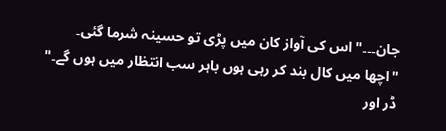جان۔۔۔" اس کی آواز کان میں پڑی تو حسینہ شرما گئی۔
"اچھا میں کال بند کر رہی ہوں باہر سب انتظار میں ہوں گے۔"
ڈر اور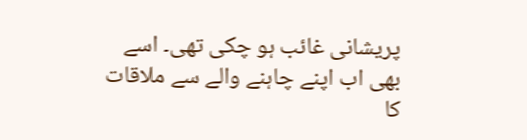پریشانی غائب ہو چکی تھی۔ اسے بھی اب اپنے چاہنے والے سے ملاقات کا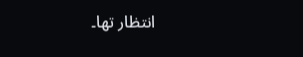انتظار تھا۔